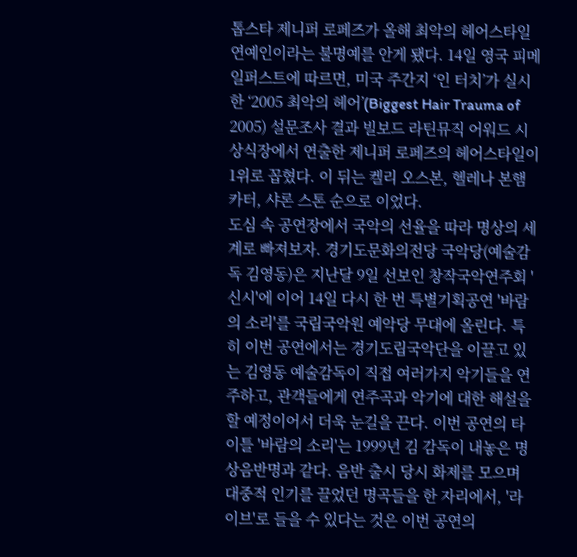톱스타 제니퍼 로페즈가 올해 최악의 헤어스타일 연예인이라는 불명예를 안게 됐다. 14일 영국 피메일퍼스트에 따르면, 미국 주간지 ‘인 터치’가 실시한 ‘2005 최악의 헤어’(Biggest Hair Trauma of 2005) 설문조사 결과 빌보드 라틴뮤직 어워드 시상식장에서 연출한 제니퍼 로페즈의 헤어스타일이 1위로 꼽혔다. 이 뒤는 켈리 오스본, 헬레나 본햄 카터, 샤론 스톤 순으로 이었다.
도심 속 공연장에서 국악의 선율을 따라 명상의 세계로 빠져보자. 경기도문화의전당 국악당(예술감독 김영동)은 지난달 9일 선보인 창작국악연주회 '신시'에 이어 14일 다시 한 번 특별기획공연 '바람의 소리'를 국립국악원 예악당 무대에 올린다. 특히 이번 공연에서는 경기도립국악단을 이끌고 있는 김영동 예술감독이 직접 여러가지 악기들을 연주하고, 관객들에게 연주곡과 악기에 대한 해설을 할 예정이어서 더욱 눈길을 끈다. 이번 공연의 타이틀 '바람의 소리'는 1999년 김 감독이 내놓은 명상음반명과 같다. 음반 출시 당시 화제를 모으며 대중적 인기를 끌었던 명곡들을 한 자리에서, '라이브'로 들을 수 있다는 것은 이번 공연의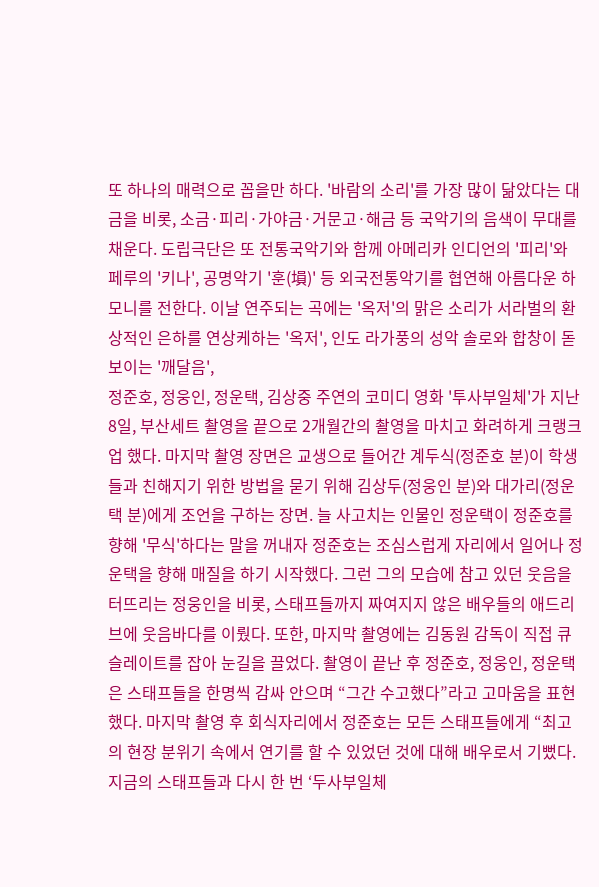또 하나의 매력으로 꼽을만 하다. '바람의 소리'를 가장 많이 닮았다는 대금을 비롯, 소금·피리·가야금·거문고·해금 등 국악기의 음색이 무대를 채운다. 도립극단은 또 전통국악기와 함께 아메리카 인디언의 '피리'와 페루의 '키나', 공명악기 '훈(塤)' 등 외국전통악기를 협연해 아름다운 하모니를 전한다. 이날 연주되는 곡에는 '옥저'의 맑은 소리가 서라벌의 환상적인 은하를 연상케하는 '옥저', 인도 라가풍의 성악 솔로와 합창이 돋보이는 '깨달음',
정준호, 정웅인, 정운택, 김상중 주연의 코미디 영화 '투사부일체'가 지난 8일, 부산세트 촬영을 끝으로 2개월간의 촬영을 마치고 화려하게 크랭크 업 했다. 마지막 촬영 장면은 교생으로 들어간 계두식(정준호 분)이 학생들과 친해지기 위한 방법을 묻기 위해 김상두(정웅인 분)와 대가리(정운택 분)에게 조언을 구하는 장면. 늘 사고치는 인물인 정운택이 정준호를 향해 '무식'하다는 말을 꺼내자 정준호는 조심스럽게 자리에서 일어나 정운택을 향해 매질을 하기 시작했다. 그런 그의 모습에 참고 있던 웃음을 터뜨리는 정웅인을 비롯, 스태프들까지 짜여지지 않은 배우들의 애드리브에 웃음바다를 이뤘다. 또한, 마지막 촬영에는 김동원 감독이 직접 큐 슬레이트를 잡아 눈길을 끌었다. 촬영이 끝난 후 정준호, 정웅인, 정운택은 스태프들을 한명씩 감싸 안으며 “그간 수고했다”라고 고마움을 표현했다. 마지막 촬영 후 회식자리에서 정준호는 모든 스태프들에게 “최고의 현장 분위기 속에서 연기를 할 수 있었던 것에 대해 배우로서 기뻤다. 지금의 스태프들과 다시 한 번 ‘두사부일체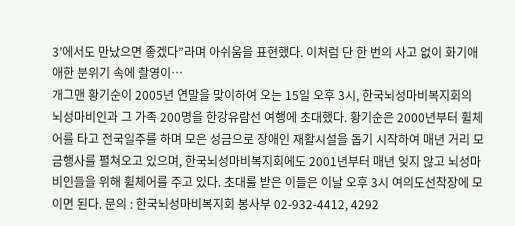3’에서도 만났으면 좋겠다”라며 아쉬움을 표현했다. 이처럼 단 한 번의 사고 없이 화기애애한 분위기 속에 촬영이…
개그맨 황기순이 2005년 연말을 맞이하여 오는 15일 오후 3시, 한국뇌성마비복지회의 뇌성마비인과 그 가족 200명을 한강유람선 여행에 초대했다. 황기순은 2000년부터 휠체어를 타고 전국일주를 하며 모은 성금으로 장애인 재활시설을 돕기 시작하여 매년 거리 모금행사를 펼쳐오고 있으며, 한국뇌성마비복지회에도 2001년부터 매년 잊지 않고 뇌성마비인들을 위해 휠체어를 주고 있다. 초대룰 받은 이들은 이날 오후 3시 여의도선착장에 모이면 된다. 문의 : 한국뇌성마비복지회 봉사부 02-932-4412, 4292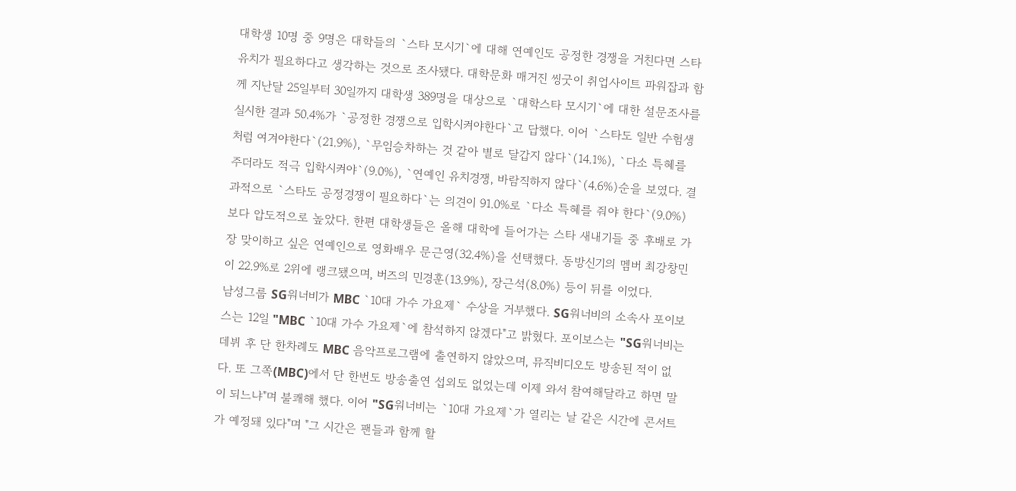대학생 10명 중 9명은 대학들의 `스타 모시기`에 대해 연예인도 공정한 경쟁을 거친다면 스타 유치가 필요하다고 생각하는 것으로 조사됐다. 대학문화 매거진 씽굿이 취업사이트 파워잡과 함께 지난달 25일부터 30일까지 대학생 389명을 대상으로 `대학스타 모시기`에 대한 설문조사를 실시한 결과 50.4%가 `공정한 경쟁으로 입학시켜야한다`고 답했다. 이어 `스타도 일반 수험생처럼 여겨야한다`(21.9%), `무임승차하는 것 같아 별로 달갑지 않다`(14.1%), `다소 특혜를 주더라도 적극 입학시켜야`(9.0%), `연예인 유치경쟁, 바람직하지 않다`(4.6%)순을 보였다. 결과적으로 `스타도 공정경쟁이 필요하다`는 의견이 91.0%로 `다소 특혜를 줘야 한다`(9.0%)보다 압도적으로 높았다. 한편 대학생들은 올해 대학에 들어가는 스타 새내기들 중 후배로 가장 맞이하고 싶은 연예인으로 영화배우 문근영(32.4%)을 선택했다. 동방신기의 멤버 최강창민이 22.9%로 2위에 랭크됐으며, 버즈의 민경훈(13.9%), 장근석(8.0%) 등이 뒤를 이었다.
남성그룹 SG워너비가 MBC `10대 가수 가요제` 수상을 거부했다. SG워너비의 소속사 포이보스는 12일 "MBC `10대 가수 가요제`에 참석하지 않겠다"고 밝혔다. 포이보스는 "SG워너비는 데뷔 후 단 한차례도 MBC 음악프로그램에 출연하지 않았으며, 뮤직비디오도 방송된 적이 없다. 또 그쪽(MBC)에서 단 한번도 방송출연 섭외도 없었는데 이제 와서 참여해달라고 하면 말이 되느냐"며 불쾌해 했다. 이어 "SG워너비는 `10대 가요제`가 열리는 날 같은 시간에 콘서트가 예정돼 있다"며 "그 시간은 팬들과 함께 할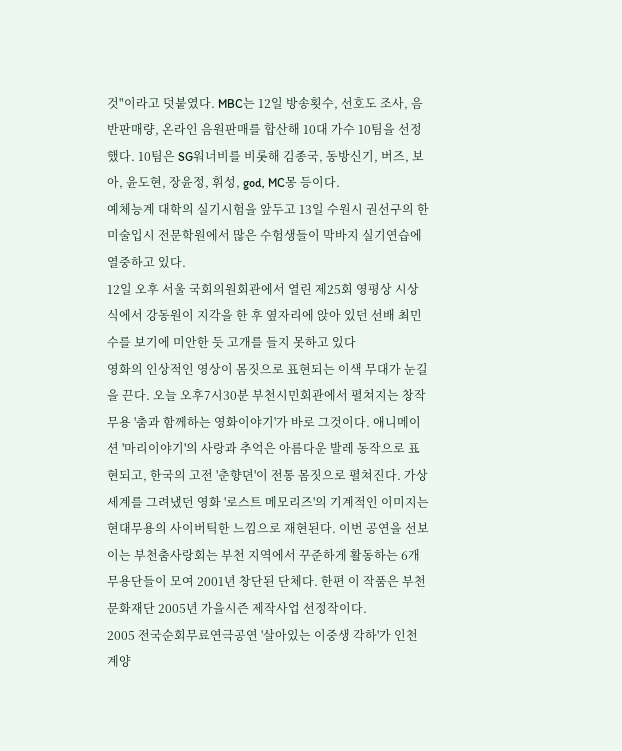것"이라고 덧붙였다. MBC는 12일 방송횟수, 선호도 조사, 음반판매량, 온라인 음원판매를 합산해 10대 가수 10팀을 선정했다. 10팀은 SG워너비를 비롯해 김종국, 동방신기, 버즈, 보아, 윤도현, 장윤정, 휘성, god, MC몽 등이다.
예체능계 대학의 실기시험을 앞두고 13일 수원시 권선구의 한 미술입시 전문학원에서 많은 수험생들이 막바지 실기연습에 열중하고 있다.
12일 오후 서울 국회의원회관에서 열린 제25회 영평상 시상식에서 강동원이 지각을 한 후 옆자리에 앉아 있던 선배 최민수를 보기에 미안한 듯 고개를 들지 못하고 있다
영화의 인상적인 영상이 몸짓으로 표현되는 이색 무대가 눈길을 끈다. 오늘 오후7시30분 부천시민회관에서 펼쳐지는 창작무용 '춤과 함께하는 영화이야기'가 바로 그것이다. 애니메이션 '마리이야기'의 사랑과 추억은 아름다운 발레 동작으로 표현되고, 한국의 고전 '춘향뎐'이 전통 몸짓으로 펼쳐진다. 가상 세계를 그려냈던 영화 '로스트 메모리즈'의 기계적인 이미지는 현대무용의 사이버틱한 느낌으로 재현된다. 이번 공연을 선보이는 부천춤사랑회는 부천 지역에서 꾸준하게 활동하는 6개 무용단들이 모여 2001년 창단된 단체다. 한편 이 작품은 부천문화재단 2005년 가을시즌 제작사업 선정작이다.
2005 전국순회무료연극공연 '살아있는 이중생 각하'가 인천 계양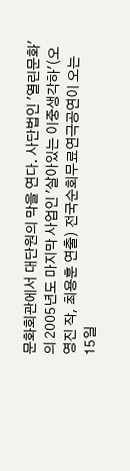문화회관에서 대단원의 막을 연다. 사단법인 '열린문화'의 2005년도 마지막 사업인 '살아있는 이중생각하'(오영진 작, 최용훈 연출) 전국순회무료연극공연이 오는 15일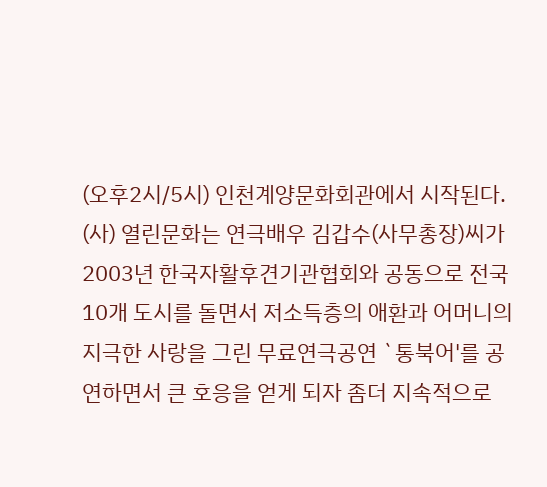(오후2시/5시) 인천계양문화회관에서 시작된다. (사) 열린문화는 연극배우 김갑수(사무총장)씨가 2003년 한국자활후견기관협회와 공동으로 전국 10개 도시를 돌면서 저소득층의 애환과 어머니의 지극한 사랑을 그린 무료연극공연 `통북어'를 공연하면서 큰 호응을 얻게 되자 좀더 지속적으로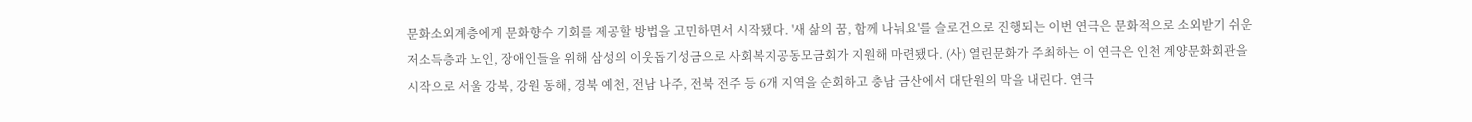문화소외계층에게 문화향수 기회를 제공할 방법을 고민하면서 시작됐다. '새 삶의 꿈, 함께 나눠요'를 슬로건으로 진행되는 이번 연극은 문화적으로 소외받기 쉬운 저소득층과 노인, 장애인들을 위해 삼성의 이웃돕기성금으로 사회복지공동모금회가 지원해 마련됐다. (사) 열린문화가 주최하는 이 연극은 인천 계양문화회관을 시작으로 서울 강북, 강원 동해, 경북 예천, 전남 나주, 전북 전주 등 6개 지역을 순회하고 충남 금산에서 대단원의 막을 내린다. 연극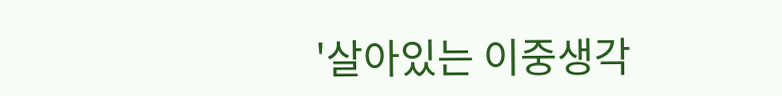'살아있는 이중생각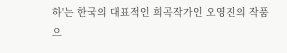하'는 한국의 대표적인 희곡작가인 오영진의 작품으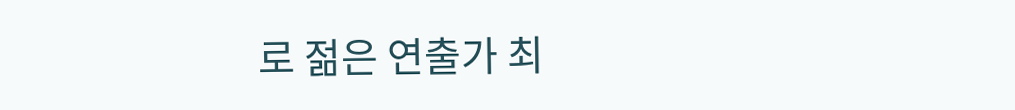로 젊은 연출가 최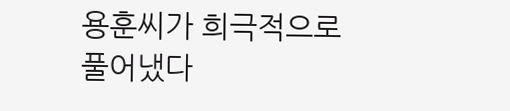용훈씨가 희극적으로 풀어냈다